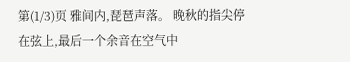第(1/3)页 雅间内,琵琶声落。 晚秋的指尖停在弦上,最后一个余音在空气中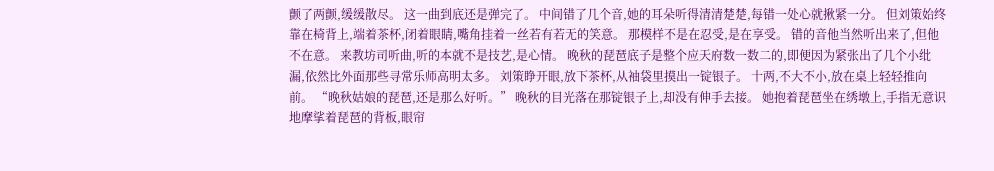颤了两颤,缓缓散尽。 这一曲到底还是弹完了。 中间错了几个音,她的耳朵听得清清楚楚,每错一处心就揪紧一分。 但刘策始终靠在椅背上,端着茶杯,闭着眼睛,嘴角挂着一丝若有若无的笑意。 那模样不是在忍受,是在享受。 错的音他当然听出来了,但他不在意。 来教坊司听曲,听的本就不是技艺,是心情。 晚秋的琵琶底子是整个应天府数一数二的,即便因为紧张出了几个小纰漏,依然比外面那些寻常乐师高明太多。 刘策睁开眼,放下茶杯,从袖袋里摸出一锭银子。 十两,不大不小,放在桌上轻轻推向前。 “晚秋姑娘的琵琶,还是那么好听。” 晚秋的目光落在那锭银子上,却没有伸手去接。 她抱着琵琶坐在绣墩上,手指无意识地摩挲着琵琶的背板,眼帘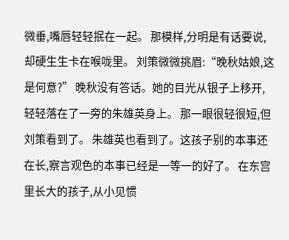微垂,嘴唇轻轻抿在一起。 那模样,分明是有话要说,却硬生生卡在喉咙里。 刘策微微挑眉:“晚秋姑娘,这是何意?” 晚秋没有答话。她的目光从银子上移开,轻轻落在了一旁的朱雄英身上。 那一眼很轻很短,但刘策看到了。 朱雄英也看到了。这孩子别的本事还在长,察言观色的本事已经是一等一的好了。 在东宫里长大的孩子,从小见惯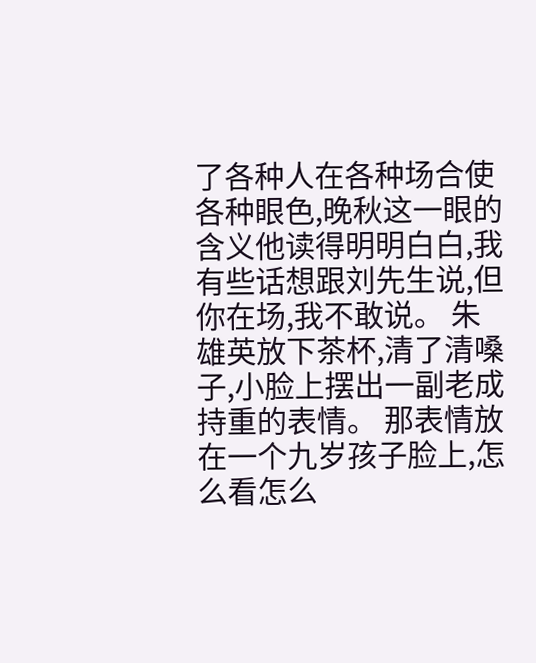了各种人在各种场合使各种眼色,晚秋这一眼的含义他读得明明白白,我有些话想跟刘先生说,但你在场,我不敢说。 朱雄英放下茶杯,清了清嗓子,小脸上摆出一副老成持重的表情。 那表情放在一个九岁孩子脸上,怎么看怎么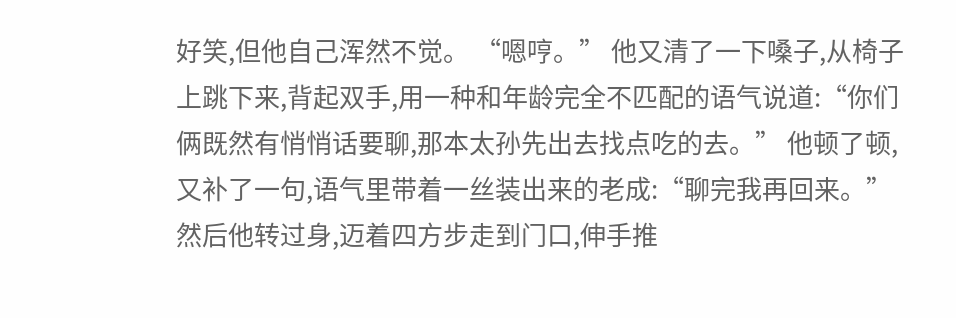好笑,但他自己浑然不觉。 “嗯哼。” 他又清了一下嗓子,从椅子上跳下来,背起双手,用一种和年龄完全不匹配的语气说道:“你们俩既然有悄悄话要聊,那本太孙先出去找点吃的去。” 他顿了顿,又补了一句,语气里带着一丝装出来的老成:“聊完我再回来。” 然后他转过身,迈着四方步走到门口,伸手推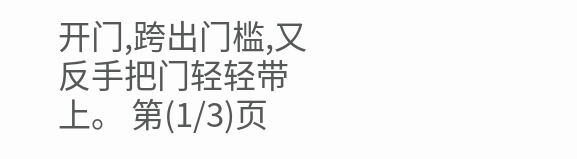开门,跨出门槛,又反手把门轻轻带上。 第(1/3)页